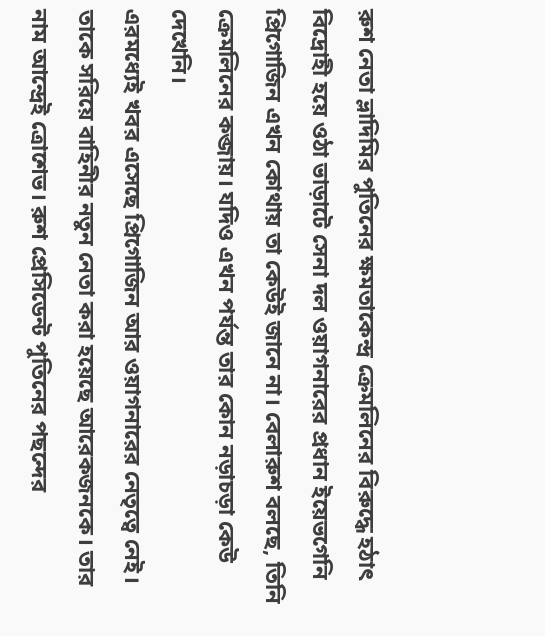রুশ নেতা ভ্লাদিমির পুতিনের ক্ষমতাকেন্দ্র ক্রেমলিনের বিরুদ্ধে হঠাৎ বিদ্রোহী হয়ে ওঠা ভাড়াটে সেনা দল ওয়াগনারের প্রধান ইয়েভগেনি প্রিগোজিন এখন কোথায় তা কেউই জানে না। বেলারুশ বলছে, তিনি ক্রেমলিনের কব্জায়। যদিও এখন পর্যন্ত তার কোন নড়াচড়া কেউ দেখেনি।
এরমধ্যেই খবর এসেছে প্রিগোজিন আর ওয়াগনারের নেতৃত্বে নেই। তাকে সরিয়ে বাহিনীর নতুন নেতা করা হয়েছে আরেকজনকে। তার নাম আন্দ্রেই ত্রোশেভ। রুশ প্রেসিডেন্ট পুতিনের পছন্দের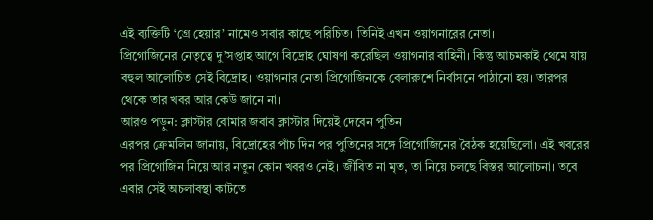এই ব্যক্তিটি ‘গ্রে হেয়ার’ নামেও সবার কাছে পরিচিত। তিনিই এখন ওয়াগনারের নেতা।
প্রিগোজিনের নেতৃত্বে দু’সপ্তাহ আগে বিদ্রোহ ঘোষণা করেছিল ওয়াগনার বাহিনী। কিন্তু আচমকাই থেমে যায় বহুল আলোচিত সেই বিদ্রোহ। ওয়াগনার নেতা প্রিগোজিনকে বেলারুশে নির্বাসনে পাঠানো হয়। তারপর থেকে তার খবর আর কেউ জানে না।
আরও পড়ুন: ক্লাস্টার বোমার জবাব ক্লাস্টার দিয়েই দেবেন পুতিন
এরপর ক্রেমলিন জানায়, বিদ্রোহের পাঁচ দিন পর পুতিনের সঙ্গে প্রিগোজিনের বৈঠক হয়েছিলো। এই খবরের পর প্রিগোজিন নিয়ে আর নতুন কোন খবরও নেই। জীবিত না মৃত, তা নিয়ে চলছে বিস্তর আলোচনা। তবে এবার সেই অচলাবস্থা কাটতে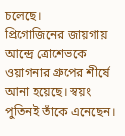চলেছে।
প্রিগোজিনের জায়গায় আন্দ্রে ত্রোশেভকে ওয়াগনার গ্রুপের শীর্ষে আনা হয়েছে। স্বয়ং পুতিনই তাঁকে এনেছেন।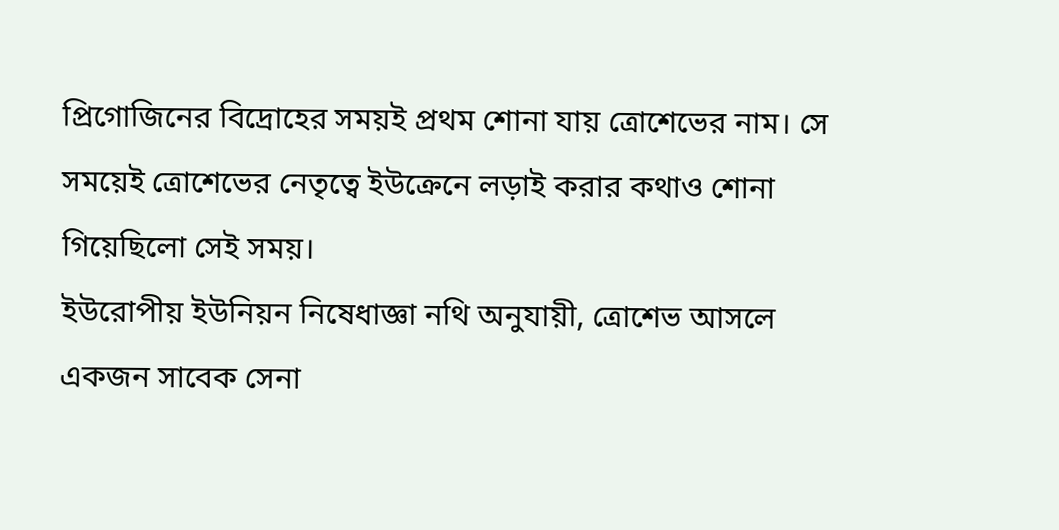প্রিগোজিনের বিদ্রোহের সময়ই প্রথম শোনা যায় ত্রোশেভের নাম। সে সময়েই ত্রোশেভের নেতৃত্বে ইউক্রেনে লড়াই করার কথাও শোনা গিয়েছিলো সেই সময়।
ইউরোপীয় ইউনিয়ন নিষেধাজ্ঞা নথি অনুযায়ী, ত্রোশেভ আসলে একজন সাবেক সেনা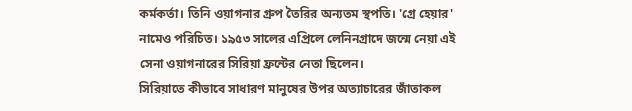কর্মকর্তা। তিনি ওয়াগনার গ্রুপ তৈরির অন্যতম স্থপতি। 'গ্রে হেয়ার' নামেও পরিচিত। ১৯৫৩ সালের এপ্রিলে লেনিনগ্রাদে জন্মে নেয়া এই সেনা ওয়াগনারের সিরিয়া ফ্রন্টের নেতা ছিলেন।
সিরিয়াতে কীভাবে সাধারণ মানুষের উপর অত্যাচারের জাঁতাকল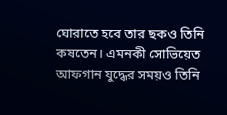ঘোরাতে হবে তার ছকও তিনি কষতেন। এমনকী সোভিয়েত আফগান যুদ্ধের সময়ও তিনি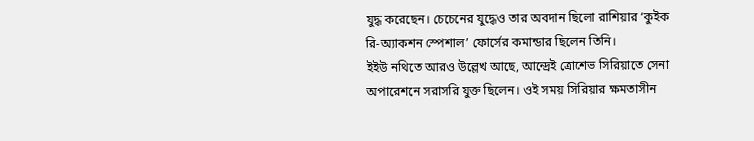যুদ্ধ করেছেন। চেচেনের যুদ্ধেও তার অবদান ছিলো রাশিয়ার ‘কুইক রি-অ্যাকশন স্পেশাল’ ফোর্সের কমান্ডার ছিলেন তিনি।
ইইউ নথিতে আরও উল্লেখ আছে, আন্দ্রেই ত্রোশেভ সিরিয়াতে সেনা অপারেশনে সরাসরি যুক্ত ছিলেন। ওই সময় সিরিয়ার ক্ষমতাসীন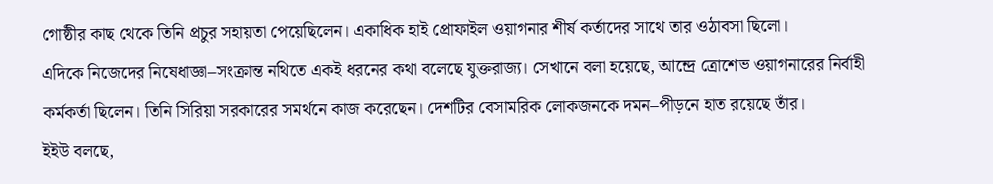গোষ্ঠীর কাছ থেকে তিনি প্রচুর সহায়তা পেয়েছিলেন। একাধিক হাই প্রোফাইল ওয়াগনার শীর্ষ কর্তাদের সাথে তার ওঠাবসা ছিলো।
এদিকে নিজেদের নিষেধাজ্ঞা–সংক্রান্ত নথিতে একই ধরনের কথা বলেছে যুক্তরাজ্য। সেখানে বলা হয়েছে, আন্দ্রে ত্রোশেভ ওয়াগনারের নির্বাহী কর্মকর্তা ছিলেন। তিনি সিরিয়া সরকারের সমর্থনে কাজ করেছেন। দেশটির বেসামরিক লোকজনকে দমন–পীড়নে হাত রয়েছে তাঁর।
ইইউ বলছে,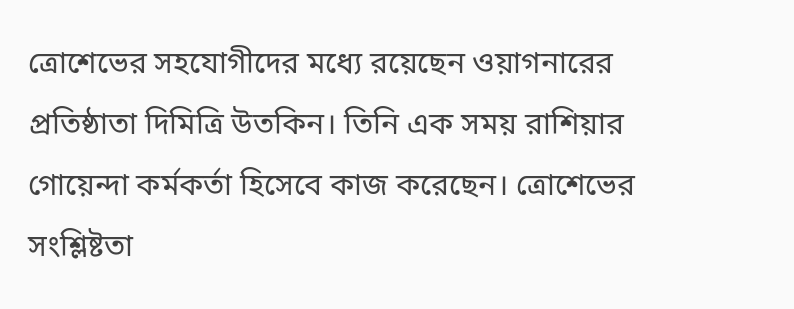ত্রোশেভের সহযোগীদের মধ্যে রয়েছেন ওয়াগনারের প্রতিষ্ঠাতা দিমিত্রি উতকিন। তিনি এক সময় রাশিয়ার গোয়েন্দা কর্মকর্তা হিসেবে কাজ করেছেন। ত্রোশেভের সংশ্লিষ্টতা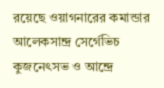রয়েছে ওয়াগনারের কমান্ডার আলেকসান্দ্র সের্গেভিচ কুজনেৎসভ ও আন্দ্রে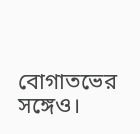বোগাতভের সঙ্গেও।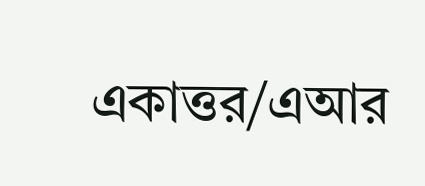একাত্তর/এআর